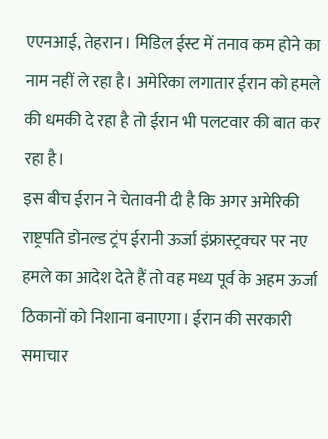एएनआई, तेहरान। मिडिल ईस्ट में तनाव कम होने का नाम नहीं ले रहा है। अमेरिका लगातार ईरान को हमले की धमकी दे रहा है तो ईरान भी पलटवार की बात कर रहा है।
इस बीच ईरान ने चेतावनी दी है कि अगर अमेरिकी राष्ट्रपति डोनल्ड ट्रंप ईरानी ऊर्जा इंफ्रास्ट्रक्चर पर नए हमले का आदेश देते हैं तो वह मध्य पूर्व के अहम ऊर्जा ठिकानों को निशाना बनाएगा। ईरान की सरकारी समाचार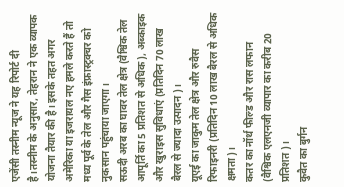एजेंसी तस्नीम न्यूज ने यह रिपोर्ट दी है।तस्नीम के अनुसार, तेहरान ने एक व्यापक योजना तैयार की है। इसके तहत अगर अमेरिका या इजरायल नए हमले करते हैं तो मध्य पूर्व के तेल और गैस इंफ्रास्ट्रक्चर को नुकसान पहुंचाया जाएगा।
सऊदी अरब का घावर तेल क्षेत्र (वैश्विक तेल आपूर्ति का 5 प्रतिशत से अधिक), अब्काइक और खुराइस सुविधाएं (प्रतिदिन 70 लाख बैरल से ज्यादा उत्पादन)।
यूएई का जाकुम तेल क्षेत्र और रुवैस रिफाइनरी (प्रतिदिन 10 लाख बैरल से अधिक क्षमता)।
कतर का नॉर्थ फील्ड और रास लफान (वैश्विक एलएनजी व्यापार का करीब 20 प्रतिशत)।
कुवैत का बुर्गन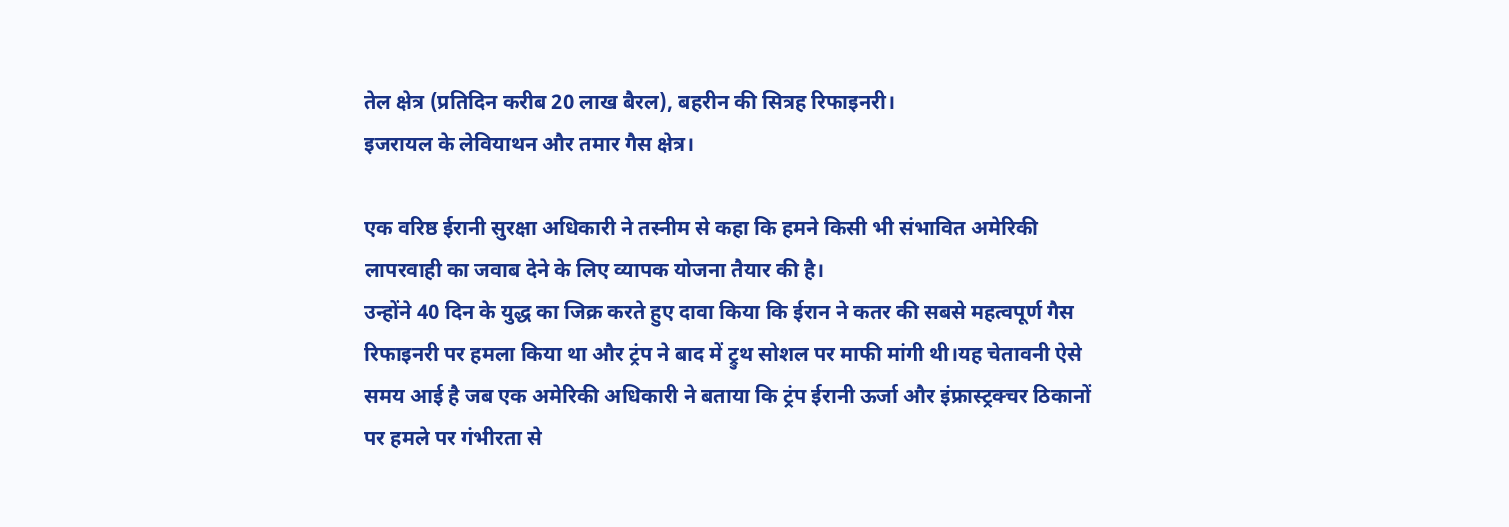तेल क्षेत्र (प्रतिदिन करीब 20 लाख बैरल), बहरीन की सित्रह रिफाइनरी।
इजरायल के लेवियाथन और तमार गैस क्षेत्र।

एक वरिष्ठ ईरानी सुरक्षा अधिकारी ने तस्नीम से कहा कि हमने किसी भी संभावित अमेरिकी लापरवाही का जवाब देने के लिए व्यापक योजना तैयार की है।
उन्होंने 40 दिन के युद्ध का जिक्र करते हुए दावा किया कि ईरान ने कतर की सबसे महत्वपूर्ण गैस रिफाइनरी पर हमला किया था और ट्रंप ने बाद में ट्रुथ सोशल पर माफी मांगी थी।यह चेतावनी ऐसे समय आई है जब एक अमेरिकी अधिकारी ने बताया कि ट्रंप ईरानी ऊर्जा और इंफ्रास्ट्रक्चर ठिकानों पर हमले पर गंभीरता से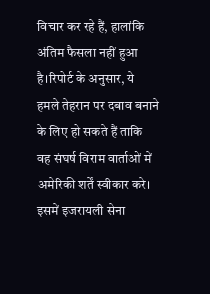विचार कर रहे हैं, हालांकि अंतिम फैसला नहीं हुआ है।रिपोर्ट के अनुसार, ये हमले तेहरान पर दबाव बनाने के लिए हो सकते हैं ताकि वह संघर्ष विराम वार्ताओं में अमेरिकी शर्तें स्वीकार करे। इसमें इजरायली सेना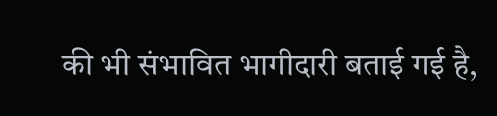की भी संभावित भागीदारी बताई गई है,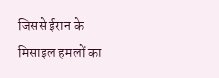जिससे ईरान के मिसाइल हमलों का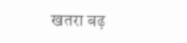खतरा बढ़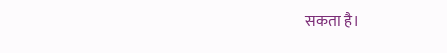सकता है।